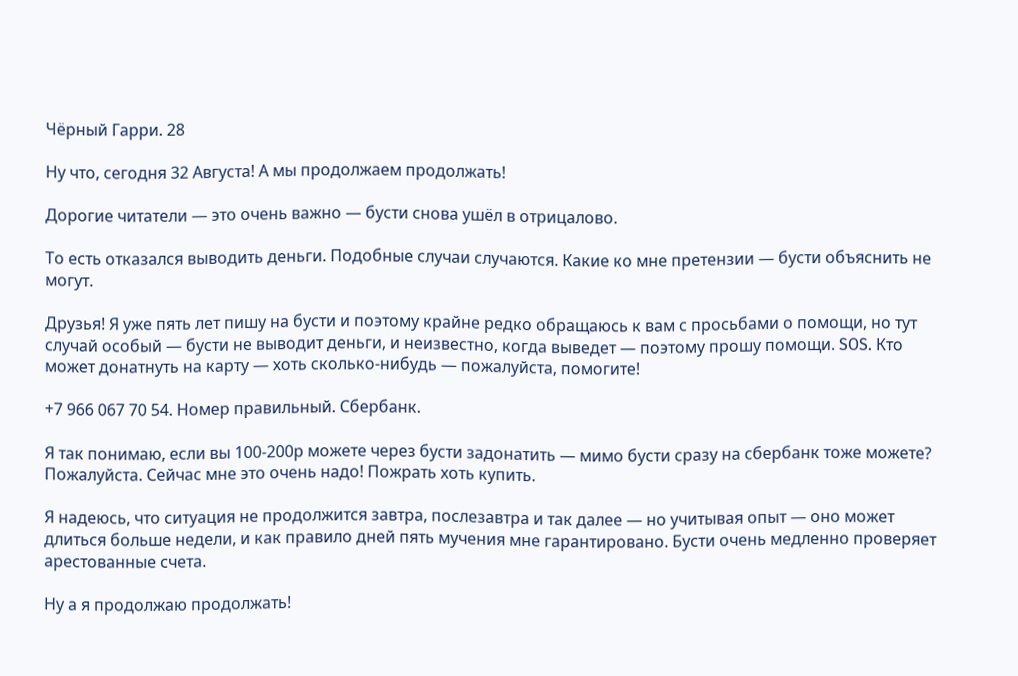Чёрный Гарри. 28

Ну что, сегодня 32 Августа! А мы продолжаем продолжать!

Дорогие читатели — это очень важно — бусти снова ушёл в отрицалово.

То есть отказался выводить деньги. Подобные случаи случаются. Какие ко мне претензии — бусти объяснить не могут.

Друзья! Я уже пять лет пишу на бусти и поэтому крайне редко обращаюсь к вам с просьбами о помощи, но тут случай особый — бусти не выводит деньги, и неизвестно, когда выведет — поэтому прошу помощи. SOS. Кто может донатнуть на карту — хоть сколько-нибудь — пожалуйста, помогите!

+7 966 067 70 54. Номер правильный. Сбербанк.

Я так понимаю, если вы 100-200р можете через бусти задонатить — мимо бусти сразу на сбербанк тоже можете? Пожалуйста. Сейчас мне это очень надо! Пожрать хоть купить.

Я надеюсь, что ситуация не продолжится завтра, послезавтра и так далее — но учитывая опыт — оно может длиться больше недели, и как правило дней пять мучения мне гарантировано. Бусти очень медленно проверяет арестованные счета.

Ну а я продолжаю продолжать!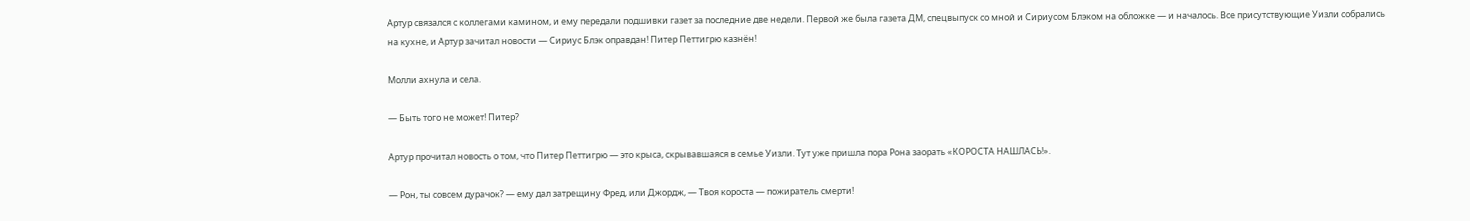Артур связался с коллегами камином, и ему передали подшивки газет за последние две недели. Первой же была газета ДМ, спецвыпуск со мной и Сириусом Блэком на обложке — и началось. Все присутствующие Уизли собрались на кухне, и Артур зачитал новости — Сириус Блэк оправдан! Питер Петтигрю казнён!

Молли ахнула и села.

— Быть того не может! Питер?

Артур прочитал новость о том, что Питер Петтигрю — это крыса, скрывавшаяся в семье Уизли. Тут уже пришла пора Рона заорать «КОРОСТА НАШЛАСЬ!».

— Рон, ты совсем дурачок? — ему дал затрещину Фред, или Джордж, — Твоя короста — пожиратель смерти!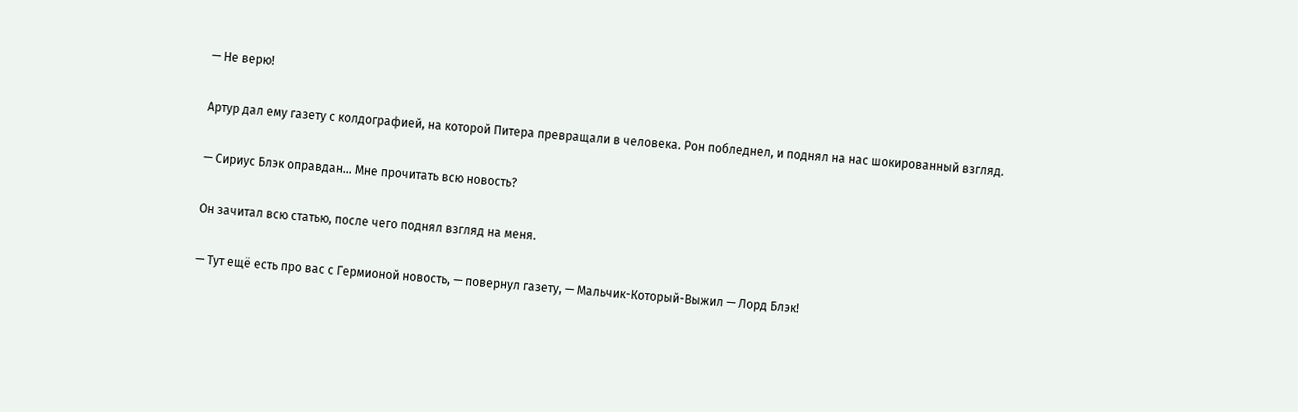— Не верю!

Артур дал ему газету с колдографией, на которой Питера превращали в человека. Рон побледнел, и поднял на нас шокированный взгляд.

— Сириус Блэк оправдан… Мне прочитать всю новость?

Он зачитал всю статью, после чего поднял взгляд на меня.

— Тут ещё есть про вас с Гермионой новость, — повернул газету, — Мальчик-Который-Выжил — Лорд Блэк!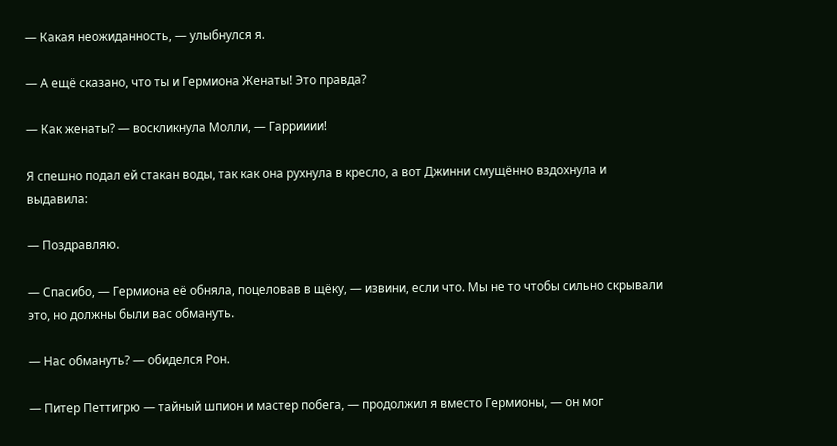— Какая неожиданность, — улыбнулся я.

— А ещё сказано, что ты и Гермиона Женаты! Это правда?

— Как женаты? — воскликнула Молли, — Гаррииии!

Я спешно подал ей стакан воды, так как она рухнула в кресло, а вот Джинни смущённо вздохнула и выдавила:

— Поздравляю.

— Спасибо, — Гермиона её обняла, поцеловав в щёку, — извини, если что. Мы не то чтобы сильно скрывали это, но должны были вас обмануть.

— Нас обмануть? — обиделся Рон.

— Питер Петтигрю — тайный шпион и мастер побега, — продолжил я вместо Гермионы, — он мог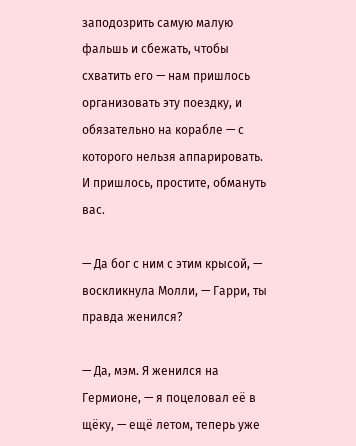заподозрить самую малую фальшь и сбежать, чтобы схватить его — нам пришлось организовать эту поездку, и обязательно на корабле — с которого нельзя аппарировать. И пришлось, простите, обмануть вас.

— Да бог с ним с этим крысой, — воскликнула Молли, — Гарри, ты правда женился?

— Да, мэм. Я женился на Гермионе, — я поцеловал её в щёку, — ещё летом, теперь уже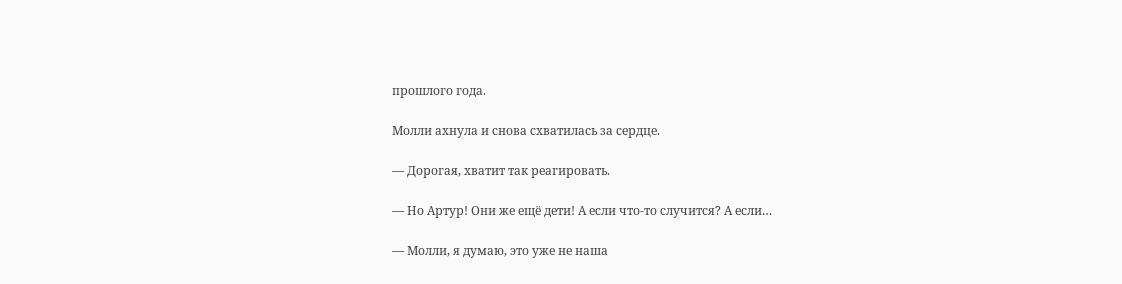прошлого года.

Молли ахнула и снова схватилась за сердце.

— Дорогая, хватит так реагировать.

— Но Артур! Они же ещё дети! А если что-то случится? А если…

— Молли, я думаю, это уже не наша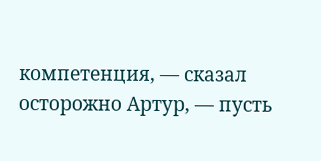компетенция, — сказал осторожно Артур, — пусть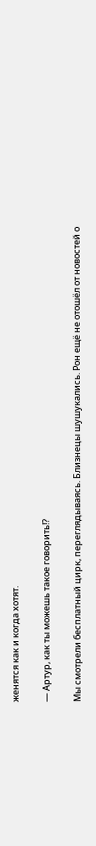женятся как и когда хотят.

— Артур, как ты можешь такое говорить!?

Мы смотрели бесплатный цирк, переглядываясь. Близнецы шушукались. Рон ещё не отошёл от новостей о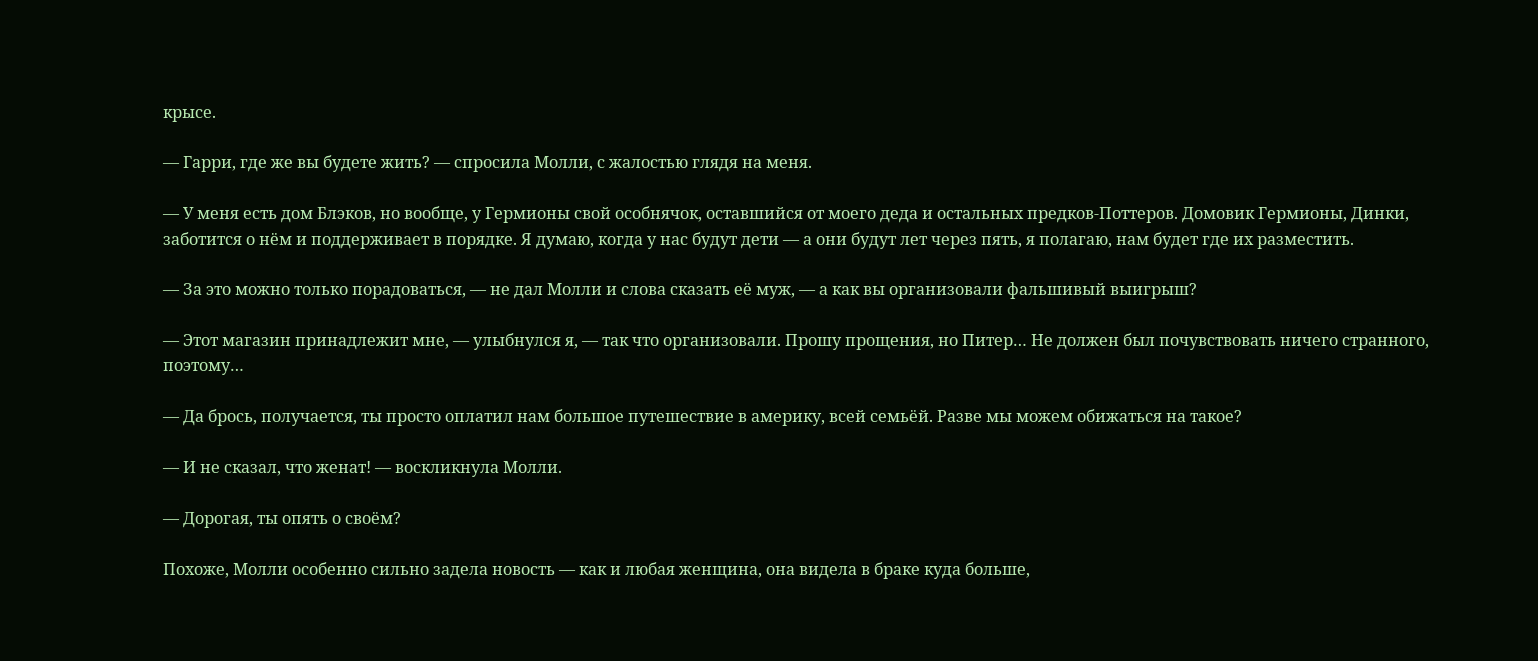крысе.

— Гарри, где же вы будете жить? — спросила Молли, с жалостью глядя на меня.

— У меня есть дом Блэков, но вообще, у Гермионы свой особнячок, оставшийся от моего деда и остальных предков-Поттеров. Домовик Гермионы, Динки, заботится о нём и поддерживает в порядке. Я думаю, когда у нас будут дети — а они будут лет через пять, я полагаю, нам будет где их разместить.

— За это можно только порадоваться, — не дал Молли и слова сказать её муж, — а как вы организовали фальшивый выигрыш?

— Этот магазин принадлежит мне, — улыбнулся я, — так что организовали. Прошу прощения, но Питер… Не должен был почувствовать ничего странного, поэтому…

— Да брось, получается, ты просто оплатил нам большое путешествие в америку, всей семьёй. Разве мы можем обижаться на такое?

— И не сказал, что женат! — воскликнула Молли.

— Дорогая, ты опять о своём?

Похоже, Молли особенно сильно задела новость — как и любая женщина, она видела в браке куда больше,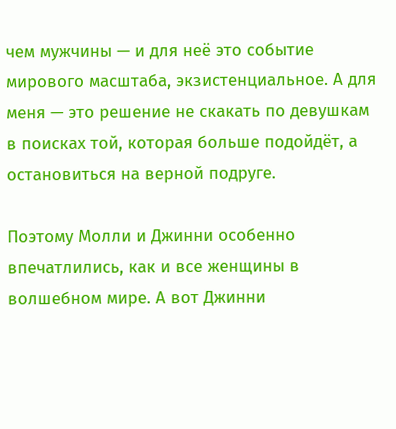чем мужчины — и для неё это событие мирового масштаба, экзистенциальное. А для меня — это решение не скакать по девушкам в поисках той, которая больше подойдёт, а остановиться на верной подруге.

Поэтому Молли и Джинни особенно впечатлились, как и все женщины в волшебном мире. А вот Джинни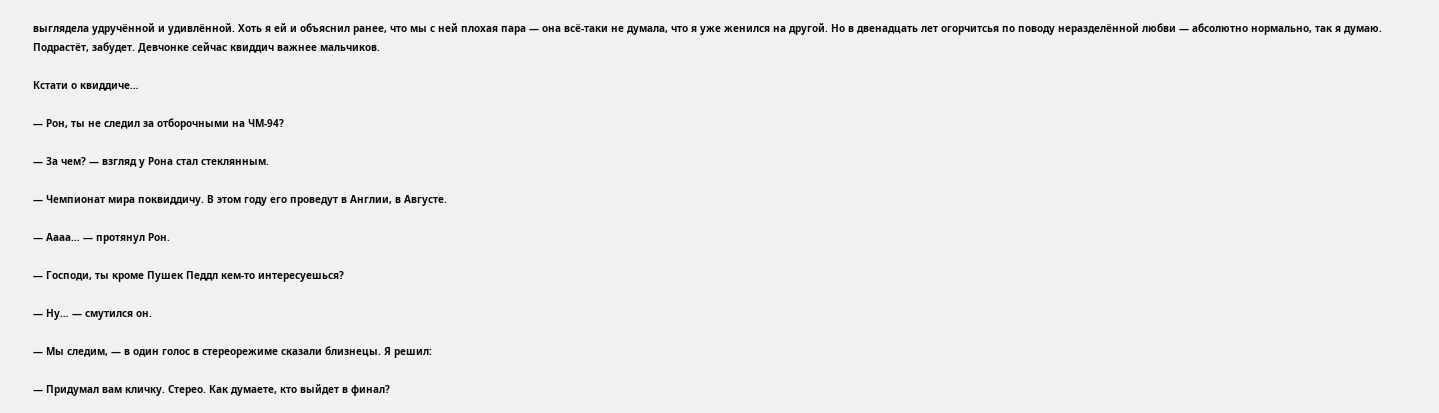выглядела удручённой и удивлённой. Хоть я ей и объяснил ранее, что мы с ней плохая пара — она всё-таки не думала, что я уже женился на другой. Но в двенадцать лет огорчитсья по поводу неразделённой любви — абсолютно нормально, так я думаю. Подрастёт, забудет. Девчонке сейчас квиддич важнее мальчиков.

Кстати о квиддиче…

— Рон, ты не следил за отборочными на ЧМ-94?

— За чем? — взгляд у Рона стал стеклянным.

— Чемпионат мира поквиддичу. В этом году его проведут в Англии, в Августе.

— Аааа… — протянул Рон.

— Господи, ты кроме Пушек Педдл кем-то интересуешься?

— Ну… — смутился он.

— Мы следим, — в один голос в стереорежиме сказали близнецы. Я решил:

— Придумал вам кличку. Стерео. Как думаете, кто выйдет в финал?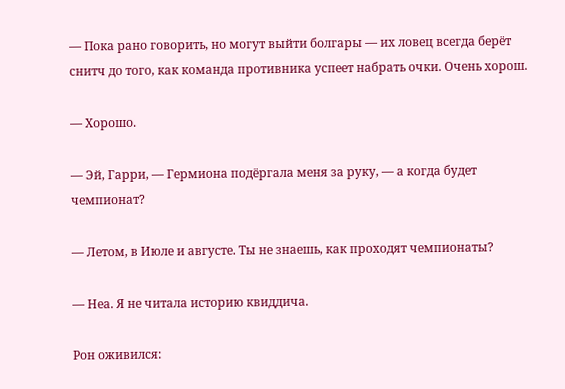— Пока рано говорить, но могут выйти болгары — их ловец всегда берёт снитч до того, как команда противника успеет набрать очки. Очень хорош.

— Хорошо.

— Эй, Гарри, — Гермиона подёргала меня за руку, — а когда будет чемпионат?

— Летом, в Июле и августе. Ты не знаешь, как проходят чемпионаты?

— Неа. Я не читала историю квиддича.

Рон оживился: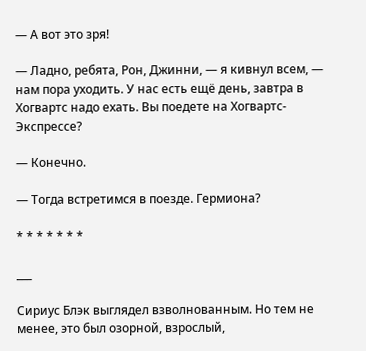— А вот это зря!

— Ладно, ребята, Рон, Джинни, — я кивнул всем, — нам пора уходить. У нас есть ещё день, завтра в Хогвартс надо ехать. Вы поедете на Хогвартс-Экспрессе?

— Конечно.

— Тогда встретимся в поезде. Гермиона?

* * * * * * *

___

Сириус Блэк выглядел взволнованным. Но тем не менее, это был озорной, взрослый,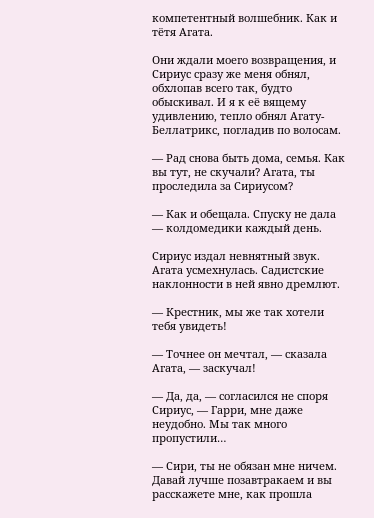компетентный волшебник. Как и тётя Агата.

Они ждали моего возвращения, и Сириус сразу же меня обнял, обхлопав всего так, будто обыскивал. И я к её вящему удивлению, тепло обнял Агату-Беллатрикс, погладив по волосам.

— Рад снова быть дома, семья. Как вы тут, не скучали? Агата, ты проследила за Сириусом?

— Как и обещала. Спуску не дала — колдомедики каждый день.

Сириус издал невнятный звук. Агата усмехнулась. Садистские наклонности в ней явно дремлют.

— Крестник, мы же так хотели тебя увидеть!

— Точнее он мечтал, — сказала Агата, — заскучал!

— Да, да, — согласился не споря Сириус, — Гарри, мне даже неудобно. Мы так много пропустили…

— Сири, ты не обязан мне ничем. Давай лучше позавтракаем и вы расскажете мне, как прошла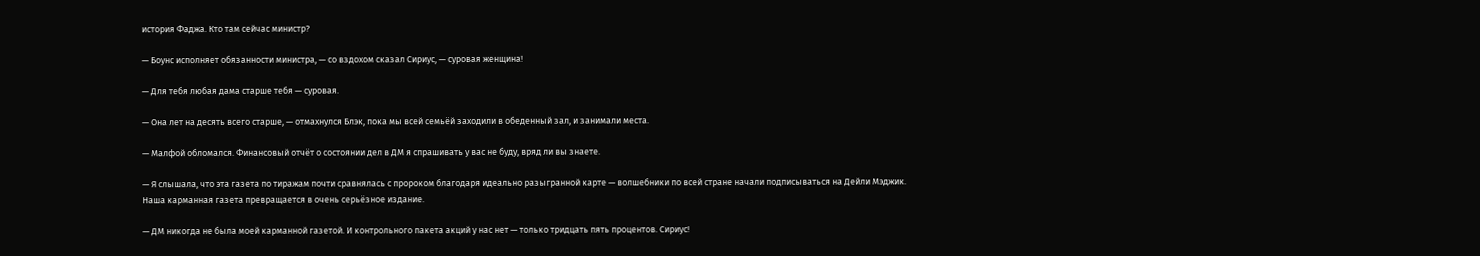история Фаджа. Кто там сейчас министр?

— Боунс исполняет обязанности министра, — со вздохом сказал Сириус, — суровая женщина!

— Для тебя любая дама старше тебя — суровая.

— Она лет на десять всего старше, — отмахнулся Блэк, пока мы всей семьёй заходили в обеденный зал, и занимали места.

— Малфой обломался. Финансовый отчёт о состоянии дел в ДМ я спрашивать у вас не буду, вряд ли вы знаете.

— Я слышала, что эта газета по тиражам почти сравнялась с пророком благодаря идеально разыгранной карте — волшебники по всей стране начали подписываться на Дейли Мэджик. Наша карманная газета превращается в очень серьёзное издание.

— ДМ никогда не была моей карманной газетой. И контрольного пакета акций у нас нет — только тридцать пять процентов. Сириус!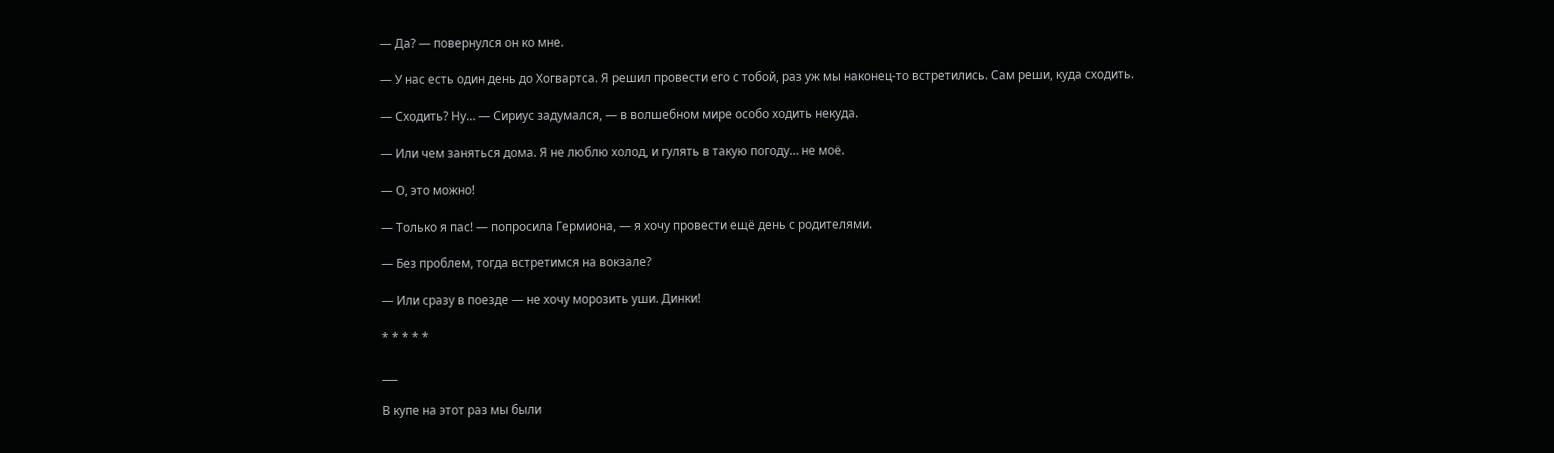— Да? — повернулся он ко мне.

— У нас есть один день до Хогвартса. Я решил провести его с тобой, раз уж мы наконец-то встретились. Сам реши, куда сходить.

— Сходить? Ну… — Сириус задумался, — в волшебном мире особо ходить некуда.

— Или чем заняться дома. Я не люблю холод, и гулять в такую погоду… не моё.

— О, это можно!

— Только я пас! — попросила Гермиона, — я хочу провести ещё день с родителями.

— Без проблем, тогда встретимся на вокзале?

— Или сразу в поезде — не хочу морозить уши. Динки!

* * * * *

___

В купе на этот раз мы были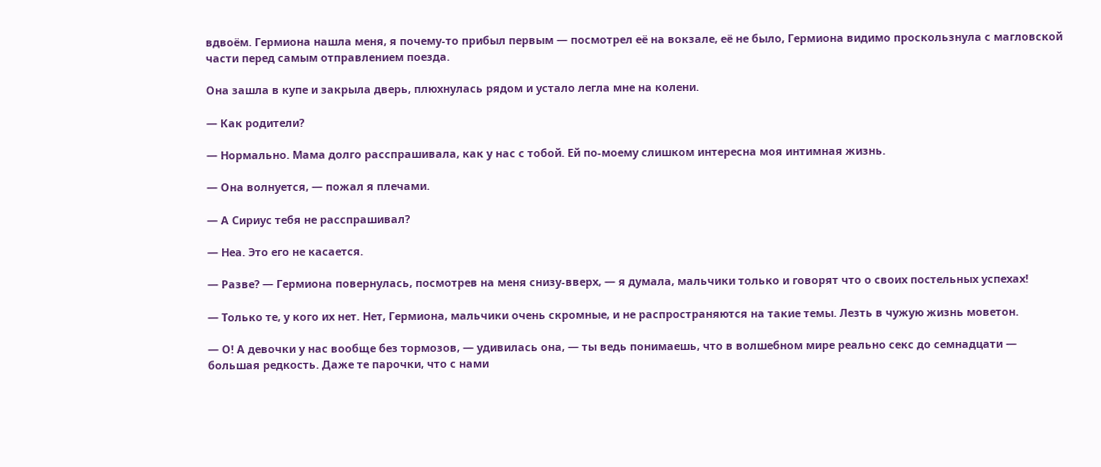вдвоём. Гермиона нашла меня, я почему-то прибыл первым — посмотрел её на вокзале, её не было, Гермиона видимо проскользнула с магловской части перед самым отправлением поезда.

Она зашла в купе и закрыла дверь, плюхнулась рядом и устало легла мне на колени.

— Как родители?

— Нормально. Мама долго расспрашивала, как у нас с тобой. Ей по-моему слишком интересна моя интимная жизнь.

— Она волнуется, — пожал я плечами.

— А Сириус тебя не расспрашивал?

— Неа. Это его не касается.

— Разве? — Гермиона повернулась, посмотрев на меня снизу-вверх, — я думала, мальчики только и говорят что о своих постельных успехах!

— Только те, у кого их нет. Нет, Гермиона, мальчики очень скромные, и не распространяются на такие темы. Лезть в чужую жизнь моветон.

— О! А девочки у нас вообще без тормозов, — удивилась она, — ты ведь понимаешь, что в волшебном мире реально секс до семнадцати — большая редкость. Даже те парочки, что с нами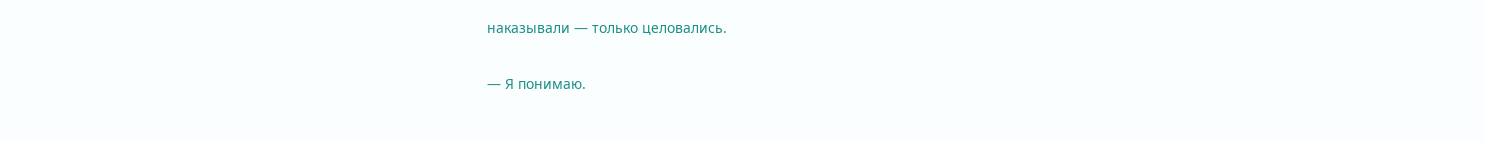наказывали — только целовались.

— Я понимаю.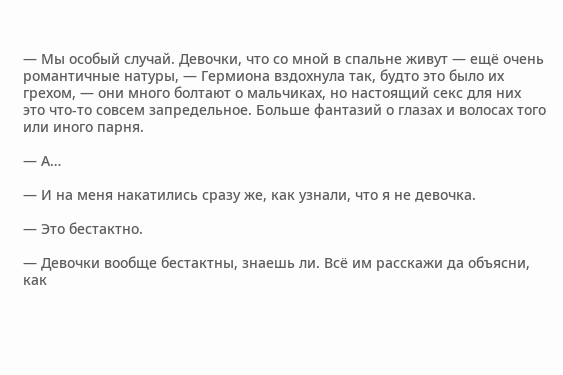— Мы особый случай. Девочки, что со мной в спальне живут — ещё очень романтичные натуры, — Гермиона вздохнула так, будто это было их грехом, — они много болтают о мальчиках, но настоящий секс для них это что-то совсем запредельное. Больше фантазий о глазах и волосах того или иного парня.

— А…

— И на меня накатились сразу же, как узнали, что я не девочка.

— Это бестактно.

— Девочки вообще бестактны, знаешь ли. Всё им расскажи да объясни, как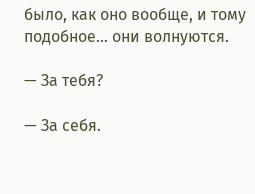было, как оно вообще, и тому подобное… они волнуются.

— За тебя?

— За себя.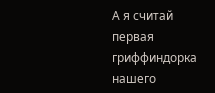А я считай первая гриффиндорка нашего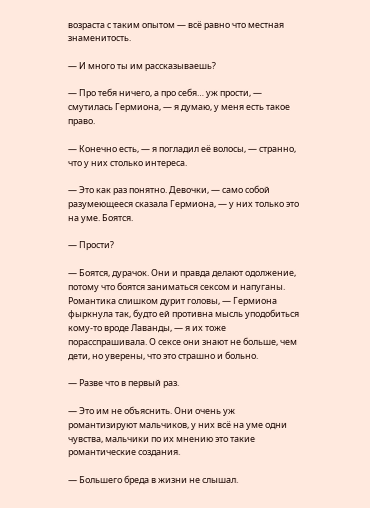возраста с таким опытом — всё равно что местная знаменитость.

— И много ты им рассказываешь?

— Про тебя ничего, а про себя… уж прости, — смутилась Гермиона, — я думаю, у меня есть такое право.

— Конечно есть, — я погладил её волосы, — странно, что у них столько интереса.

— Это как раз понятно. Девочки, — само собой разумеющееся сказала Гермиона, — у них только это на уме. Боятся.

— Прости?

— Боятся, дурачок. Они и правда делают одолжение, потому что боятся заниматься сексом и напуганы. Романтика слишком дурит головы, — Гермиона фыркнула так, будто ей противна мысль уподобиться кому-то вроде Лаванды, — я их тоже порасспрашивала. О сексе они знают не больше, чем дети, но уверены, что это страшно и больно.

— Разве что в первый раз.

— Это им не объяснить. Они очень уж романтизируют мальчиков, у них всё на уме одни чувства, мальчики по их мнению это такие романтические создания.

— Большего бреда в жизни не слышал.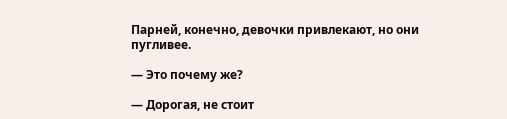Парней, конечно, девочки привлекают, но они пугливее.

— Это почему же?

— Дорогая, не стоит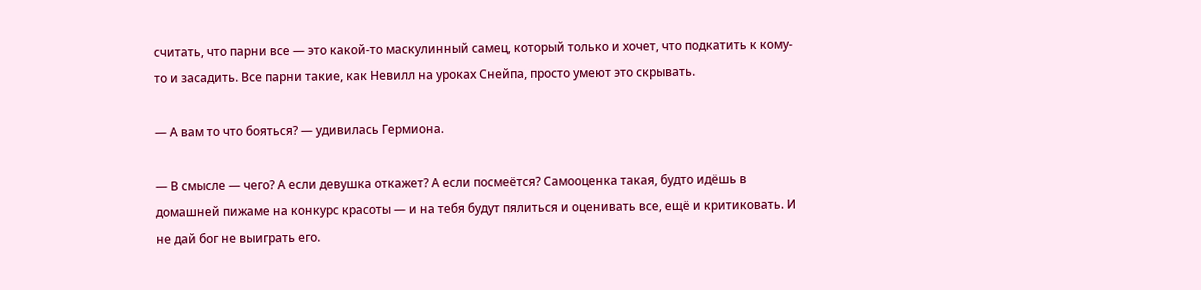считать, что парни все — это какой-то маскулинный самец, который только и хочет, что подкатить к кому-то и засадить. Все парни такие, как Невилл на уроках Снейпа, просто умеют это скрывать.

— А вам то что бояться? — удивилась Гермиона.

— В смысле — чего? А если девушка откажет? А если посмеётся? Самооценка такая, будто идёшь в домашней пижаме на конкурс красоты — и на тебя будут пялиться и оценивать все, ещё и критиковать. И не дай бог не выиграть его.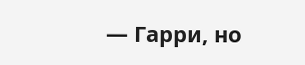— Гарри, но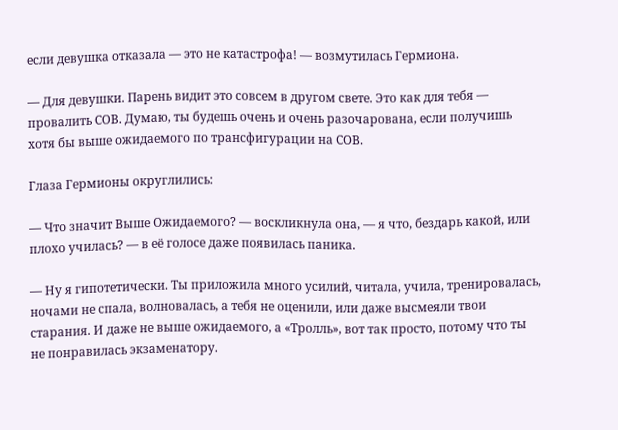если девушка отказала — это не катастрофа! — возмутилась Гермиона.

— Для девушки. Парень видит это совсем в другом свете. Это как для тебя — провалить СОВ. Думаю, ты будешь очень и очень разочарована, если получишь хотя бы выше ожидаемого по трансфигурации на СОВ.

Глаза Гермионы округлились:

— Что значит Выше Ожидаемого? — воскликнула она, — я что, бездарь какой, или плохо училась? — в её голосе даже появилась паника.

— Ну я гипотетически. Ты приложила много усилий, читала, учила, тренировалась, ночами не спала, волновалась, а тебя не оценили, или даже высмеяли твои старания. И даже не выше ожидаемого, а «Тролль», вот так просто, потому что ты не понравилась экзаменатору.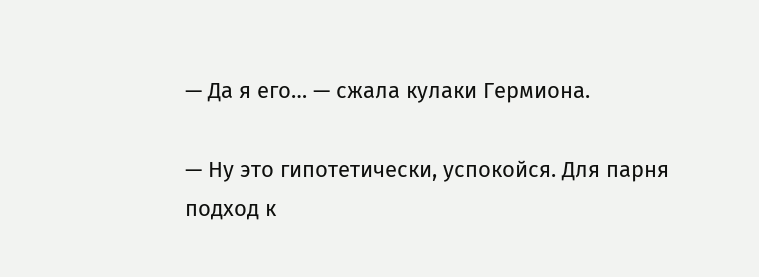— Да я его… — сжала кулаки Гермиона.

— Ну это гипотетически, успокойся. Для парня подход к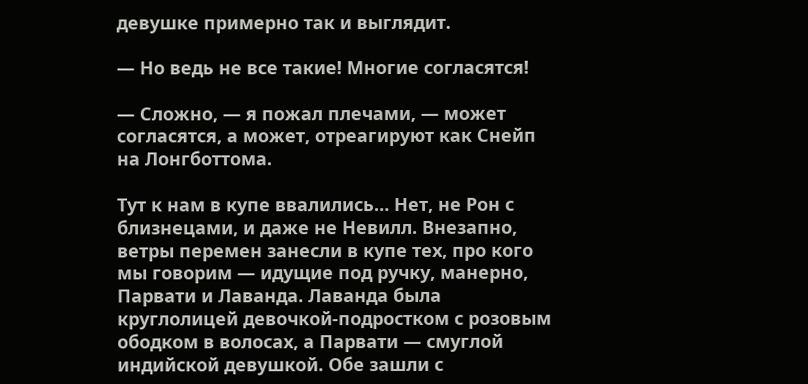девушке примерно так и выглядит.

— Но ведь не все такие! Многие согласятся!

— Сложно, — я пожал плечами, — может согласятся, а может, отреагируют как Снейп на Лонгботтома.

Тут к нам в купе ввалились… Нет, не Рон с близнецами, и даже не Невилл. Внезапно, ветры перемен занесли в купе тех, про кого мы говорим — идущие под ручку, манерно, Парвати и Лаванда. Лаванда была круглолицей девочкой-подростком с розовым ободком в волосах, а Парвати — смуглой индийской девушкой. Обе зашли с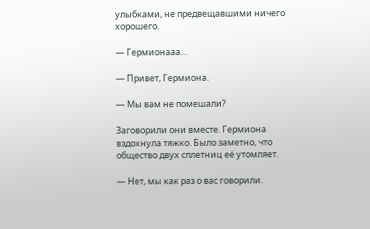улыбками, не предвещавшими ничего хорошего.

— Гермионааа…

— Привет, Гермиона.

— Мы вам не помешали?

Заговорили они вместе. Гермиона вздохнула тяжко. Было заметно, что общество двух сплетниц её утомляет.

— Нет, мы как раз о вас говорили.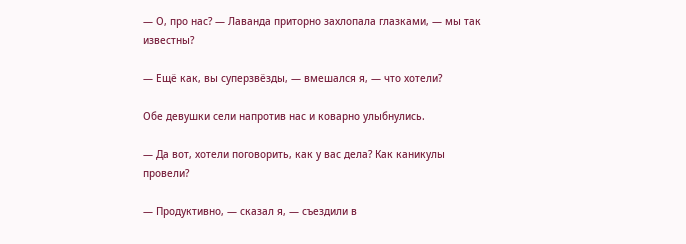— О, про нас? — Лаванда приторно захлопала глазками, — мы так известны?

— Ещё как, вы суперзвёзды, — вмешался я, — что хотели?

Обе девушки сели напротив нас и коварно улыбнулись.

— Да вот, хотели поговорить, как у вас дела? Как каникулы провели?

— Продуктивно, — сказал я, — съездили в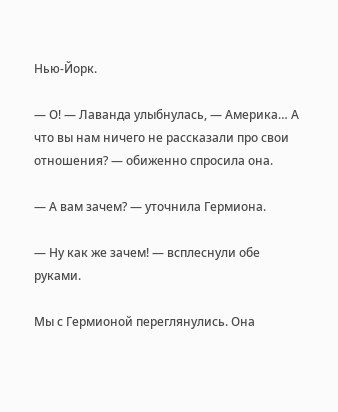Нью-Йорк.

— О! — Лаванда улыбнулась, — Америка… А что вы нам ничего не рассказали про свои отношения? — обиженно спросила она.

— А вам зачем? — уточнила Гермиона.

— Ну как же зачем! — всплеснули обе руками.

Мы с Гермионой переглянулись. Она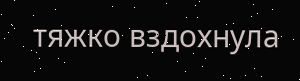тяжко вздохнула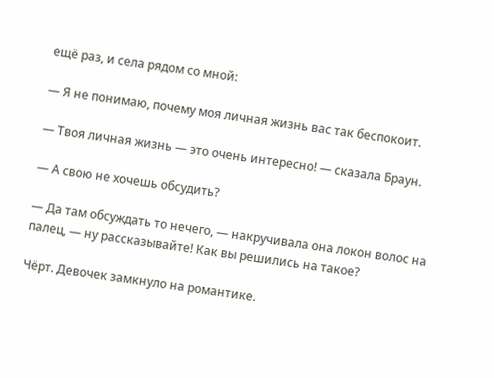ещё раз, и села рядом со мной:

— Я не понимаю, почему моя личная жизнь вас так беспокоит.

— Твоя личная жизнь — это очень интересно! — сказала Браун.

— А свою не хочешь обсудить?

— Да там обсуждать то нечего, — накручивала она локон волос на палец, — ну рассказывайте! Как вы решились на такое?

Чёрт. Девочек замкнуло на романтике.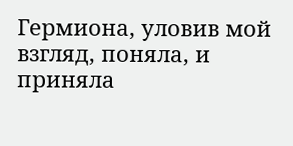Гермиона, уловив мой взгляд, поняла, и приняла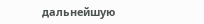дальнейшую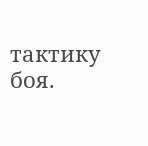тактику боя.